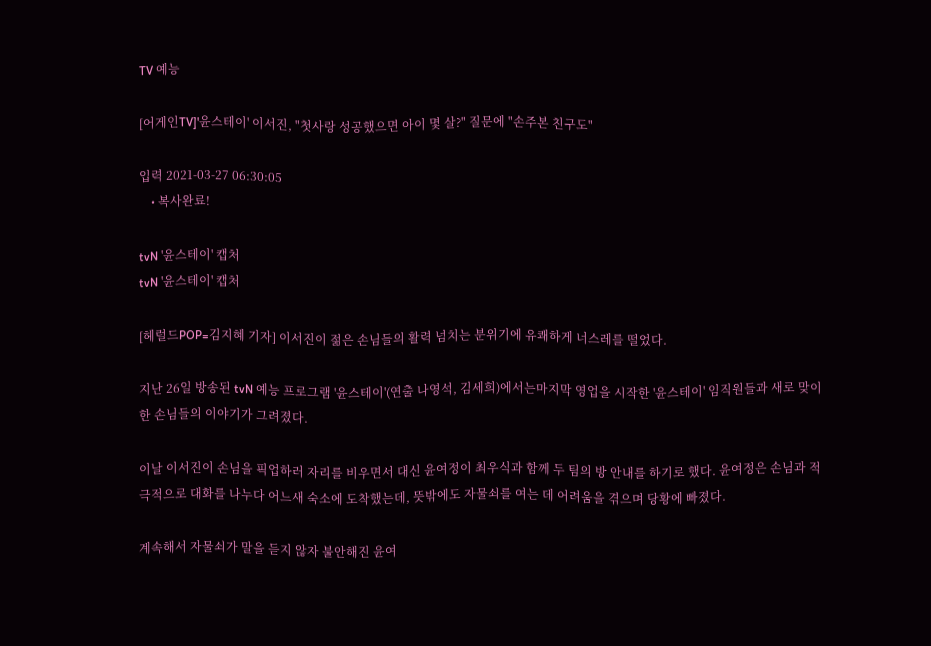TV 예능

[어게인TV]'윤스테이' 이서진, "첫사랑 성공했으면 아이 몇 살?" 질문에 "손주본 친구도"

입력 2021-03-27 06:30:05
    • 복사완료!

tvN '윤스테이' 캡처
tvN '윤스테이' 캡처

[헤럴드POP=김지혜 기자] 이서진이 젊은 손님들의 활력 넘치는 분위기에 유쾌하게 너스레를 떨었다.

지난 26일 방송된 tvN 예능 프로그램 '윤스테이'(연출 나영석, 김세희)에서는마지막 영업을 시작한 '윤스테이' 임직원들과 새로 맞이한 손님들의 이야기가 그려졌다.

이날 이서진이 손님을 픽업하러 자리를 비우면서 대신 윤여정이 최우식과 함께 두 팀의 방 안내를 하기로 했다. 윤여정은 손님과 적극적으로 대화를 나누다 어느새 숙소에 도착했는데, 뜻밖에도 자물쇠를 여는 데 어려움을 겪으며 당황에 빠졌다.

계속해서 자물쇠가 말을 듣지 않자 불안해진 윤여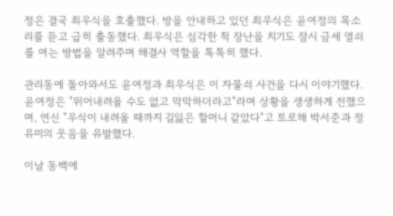정은 결국 최우식을 호출했다. 방을 안내하고 있던 최우식은 윤여정의 목소리를 듣고 급히 출동했다. 최우식은 심각한 척 장난을 치기도 잠시 금세 열쇠를 여는 방법을 알려주며 해결사 역할을 톡톡히 했다.

관리동에 돌아와서도 윤여정과 최우식은 이 자물쇠 사건을 다시 이야기했다. 윤여정은 "뛰어내려올 수도 없고 막막하더라고"라며 상황을 생생하게 전했으며, 연신 "우식이 내려올 때까지 길잃은 할머니 같았다"고 토로해 박서준과 정유미의 웃음을 유발했다.

이날 동백에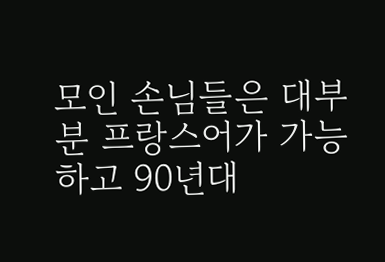모인 손님들은 대부분 프랑스어가 가능하고 90년대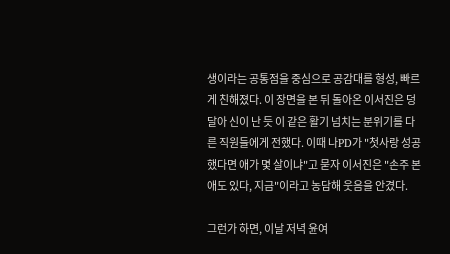생이라는 공통점을 중심으로 공감대를 형성, 빠르게 친해졌다. 이 장면을 본 뒤 돌아온 이서진은 덩달아 신이 난 듯 이 같은 활기 넘치는 분위기를 다른 직원들에게 전했다. 이때 나PD가 "첫사랑 성공했다면 애가 몇 살이냐"고 묻자 이서진은 "손주 본 애도 있다, 지금"이라고 농담해 웃음을 안겼다.

그런가 하면, 이날 저녁 윤여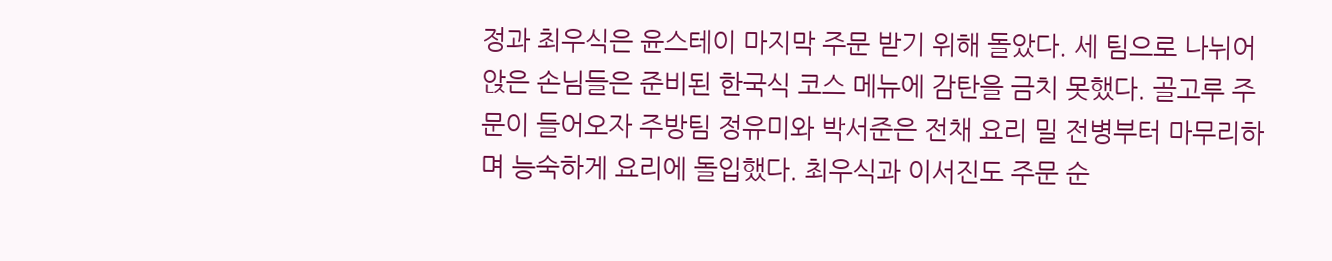정과 최우식은 윤스테이 마지막 주문 받기 위해 돌았다. 세 팀으로 나뉘어 앉은 손님들은 준비된 한국식 코스 메뉴에 감탄을 금치 못했다. 골고루 주문이 들어오자 주방팀 정유미와 박서준은 전채 요리 밀 전병부터 마무리하며 능숙하게 요리에 돌입했다. 최우식과 이서진도 주문 순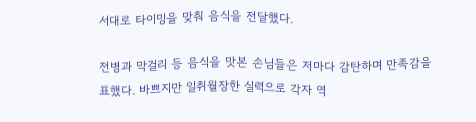서대로 타이밍을 맞춰 음식을 전달했다.

전병과 막걸리 등 음식을 맛본 손님들은 저마다 감탄하며 만족감을 표했다. 바쁘지만 일취월장한 실력으로 각자 역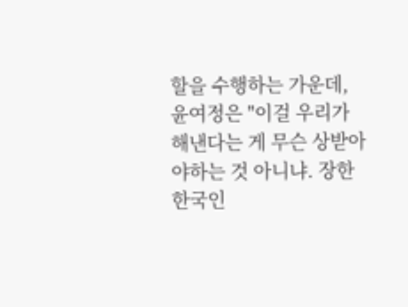할을 수행하는 가운데, 윤여정은 "이걸 우리가 해낸다는 게 무슨 상받아야하는 것 아니냐. 장한 한국인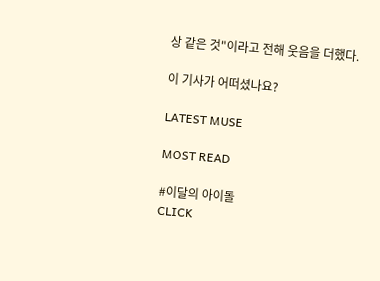상 같은 것"이라고 전해 웃음을 더했다.

이 기사가 어떠셨나요?

LATEST MUSE

MOST READ

#이달의 아이돌
CLICK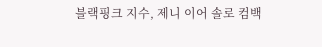블랙핑크 지수, 제니 이어 솔로 컴백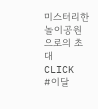미스터리한 놀이공원으로의 초대
CLICK
#이달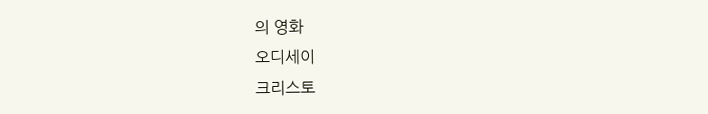의 영화
오디세이
크리스토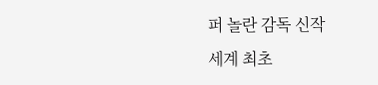퍼 놀란 감독 신작
세계 최초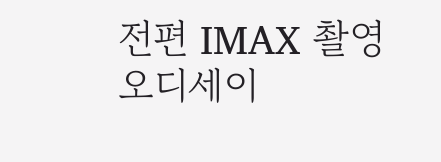전편 IMAX 촬영
오디세이